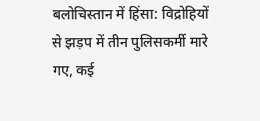बलोचिस्तान में हिंसा: विद्रोहियों से झड़प में तीन पुलिसकर्मी मारे गए, कई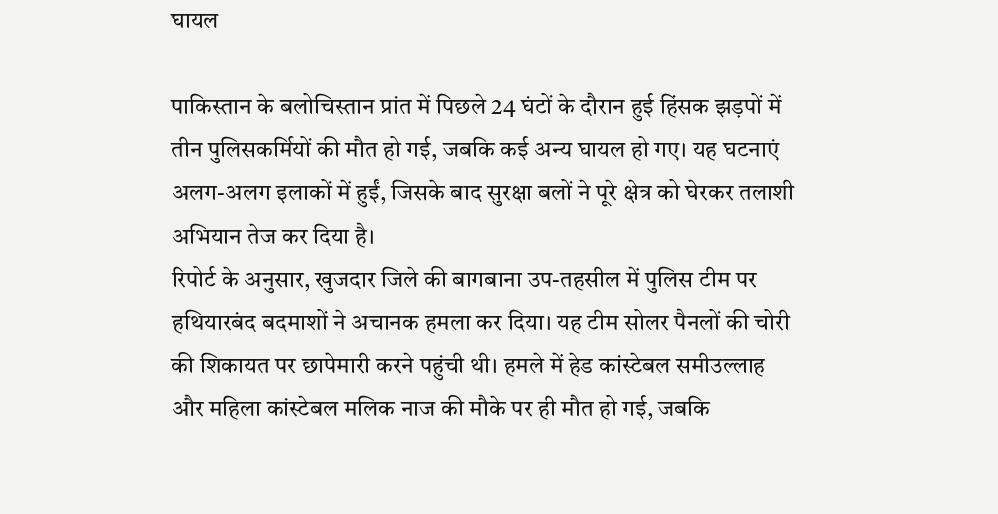घायल

पाकिस्तान के बलोचिस्तान प्रांत में पिछले 24 घंटों के दौरान हुई हिंसक झड़पों में तीन पुलिसकर्मियों की मौत हो गई, जबकि कई अन्य घायल हो गए। यह घटनाएं अलग-अलग इलाकों में हुईं, जिसके बाद सुरक्षा बलों ने पूरे क्षेत्र को घेरकर तलाशी अभियान तेज कर दिया है।
रिपोर्ट के अनुसार, खुजदार जिले की बागबाना उप-तहसील में पुलिस टीम पर हथियारबंद बदमाशों ने अचानक हमला कर दिया। यह टीम सोलर पैनलों की चोरी की शिकायत पर छापेमारी करने पहुंची थी। हमले में हेड कांस्टेबल समीउल्लाह और महिला कांस्टेबल मलिक नाज की मौके पर ही मौत हो गई, जबकि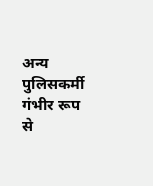अन्य पुलिसकर्मी गंभीर रूप से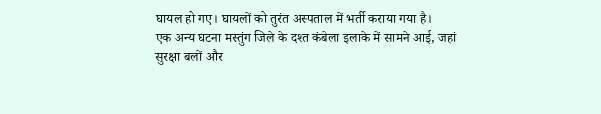घायल हो गए। घायलों को तुरंत अस्पताल में भर्ती कराया गया है।
एक अन्य घटना मस्तुंग जिले के दश्त कंबेला इलाके में सामने आई, जहां सुरक्षा बलों और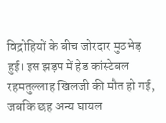विद्रोहियों के बीच जोरदार मुठभेड़ हुई। इस झड़प में हेड कांस्टेबल रहमतुल्लाह खिलजी की मौत हो गई, जबकि छह अन्य घायल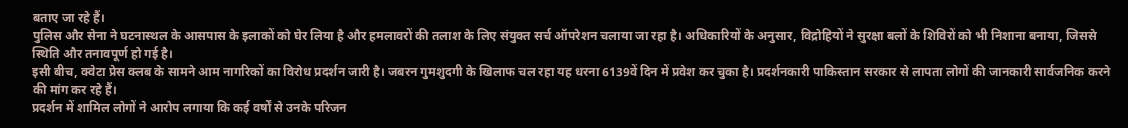बताए जा रहे हैं।
पुलिस और सेना ने घटनास्थल के आसपास के इलाकों को घेर लिया है और हमलावरों की तलाश के लिए संयुक्त सर्च ऑपरेशन चलाया जा रहा है। अधिकारियों के अनुसार, विद्रोहियों ने सुरक्षा बलों के शिविरों को भी निशाना बनाया, जिससे स्थिति और तनावपूर्ण हो गई है।
इसी बीच, क्वेटा प्रेस क्लब के सामने आम नागरिकों का विरोध प्रदर्शन जारी है। जबरन गुमशुदगी के खिलाफ चल रहा यह धरना 6139वें दिन में प्रवेश कर चुका है। प्रदर्शनकारी पाकिस्तान सरकार से लापता लोगों की जानकारी सार्वजनिक करने की मांग कर रहे हैं।
प्रदर्शन में शामिल लोगों ने आरोप लगाया कि कई वर्षों से उनके परिजन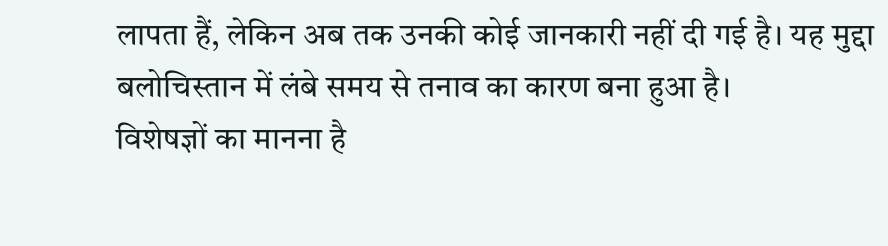लापता हैं, लेकिन अब तक उनकी कोई जानकारी नहीं दी गई है। यह मुद्दा बलोचिस्तान में लंबे समय से तनाव का कारण बना हुआ है।
विशेषज्ञों का मानना है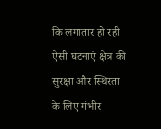कि लगातार हो रही ऐसी घटनाएं क्षेत्र की सुरक्षा और स्थिरता के लिए गंभीर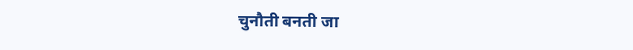चुनौती बनती जा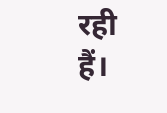रही हैं।